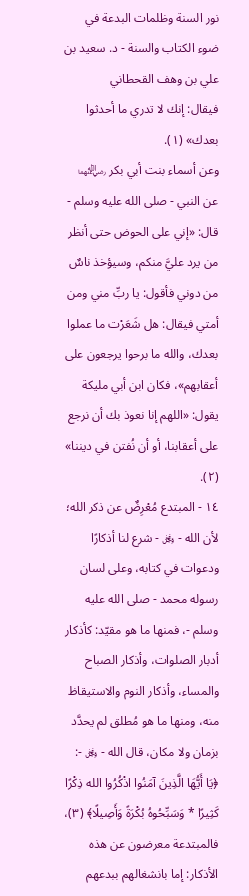نور السنة وظلمات البدعة في ضوء الكتاب والسنة - د. سعيد بن علي بن وهف القحطاني
فيقال: إنك لا تدري ما أحدثوا بعدك» (١).
وعن أسماء بنت أبي بكر ﵄ عن النبي - صلى الله عليه وسلم - قال: «إني على الحوض حتى أنظر من يرد عليَّ منكم، وسيؤخذ ناسٌ من دوني فأقول: يا ربِّ مني ومن أمتي فيقال: هل شَعَرْت ما عملوا بعدك، والله ما برحوا يرجعون على أعقابهم»، فكان ابن أبي مليكة يقول: «اللهم إنا نعوذ بك أن نرجع على أعقابنا، أو أن نُفتن في ديننا» (٢).
١٤ - المبتدع مُعْرِضٌ عن ذكر الله؛ لأن الله - ﷿ - شرع لنا أذكارًا ودعوات في كتابه، وعلى لسان رسوله محمد - صلى الله عليه وسلم -، فمنها ما هو مقيّد: كأذكار أدبار الصلوات، وأذكار الصباح والمساء، وأذكار النوم والاستيقاظ منه، ومنها ما هو مُطلق لم يحدَّد بزمان ولا مكان، قال الله - ﷿ -: ﴿يَا أَيُّهَا الَّذِينَ آمَنُوا اذْكُرُوا الله ذِكْرًا كَثِيرًا * وَسَبِّحُوهُ بُكْرَةً وَأَصِيلًا﴾ (٣)، فالمبتدعة معرضون عن هذه الأذكار: إما بانشغالهم ببدعهم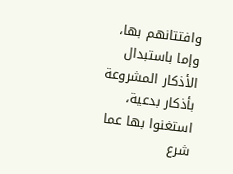وافتتانهم بها، وإما باستبدال الأذكار المشروعة بأذكار بدعية، استغنوا بها عما شرع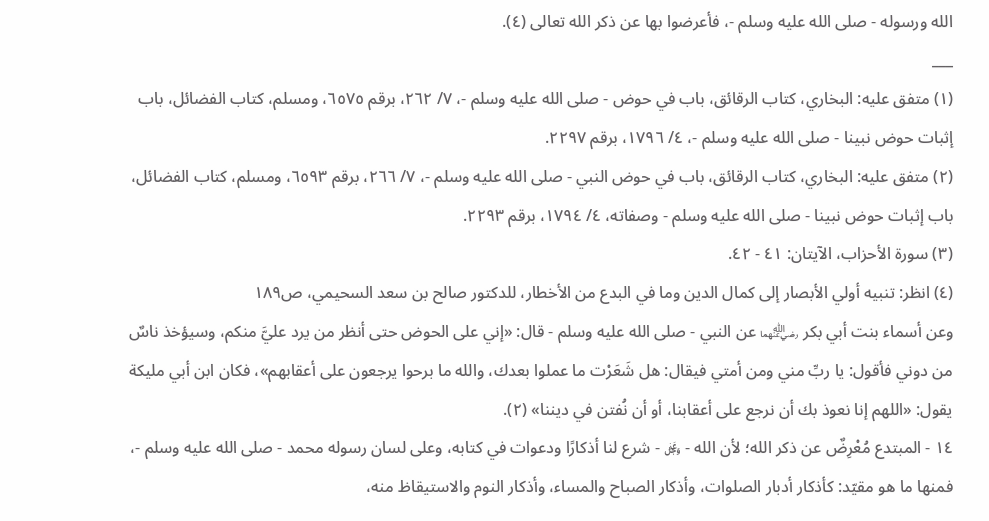الله ورسوله - صلى الله عليه وسلم -، فأعرضوا بها عن ذكر الله تعالى (٤).
___
(١) متفق عليه: البخاري، كتاب الرقائق، باب في حوض - صلى الله عليه وسلم -، ٧/ ٢٦٢، برقم ٦٥٧٥، ومسلم، كتاب الفضائل، باب إثبات حوض نبينا - صلى الله عليه وسلم -، ٤/ ١٧٩٦، برقم ٢٢٩٧.
(٢) متفق عليه: البخاري، كتاب الرقائق، باب في حوض النبي - صلى الله عليه وسلم -، ٧/ ٢٦٦، برقم ٦٥٩٣، ومسلم، كتاب الفضائل، باب إثبات حوض نبينا - صلى الله عليه وسلم - وصفاته، ٤/ ١٧٩٤، برقم ٢٢٩٣.
(٣) سورة الأحزاب، الآيتان: ٤١ - ٤٢.
(٤) انظر: تنبيه أولي الأبصار إلى كمال الدين وما في البدع من الأخطار، للدكتور صالح بن سعد السحيمي، ص١٨٩
وعن أسماء بنت أبي بكر ﵄ عن النبي - صلى الله عليه وسلم - قال: «إني على الحوض حتى أنظر من يرد عليَّ منكم، وسيؤخذ ناسٌ من دوني فأقول: يا ربِّ مني ومن أمتي فيقال: هل شَعَرْت ما عملوا بعدك، والله ما برحوا يرجعون على أعقابهم»، فكان ابن أبي مليكة يقول: «اللهم إنا نعوذ بك أن نرجع على أعقابنا، أو أن نُفتن في ديننا» (٢).
١٤ - المبتدع مُعْرِضٌ عن ذكر الله؛ لأن الله - ﷿ - شرع لنا أذكارًا ودعوات في كتابه، وعلى لسان رسوله محمد - صلى الله عليه وسلم -، فمنها ما هو مقيّد: كأذكار أدبار الصلوات، وأذكار الصباح والمساء، وأذكار النوم والاستيقاظ منه،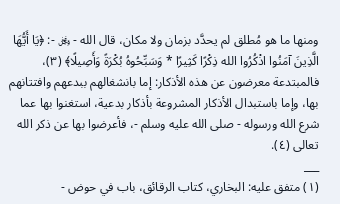ومنها ما هو مُطلق لم يحدَّد بزمان ولا مكان، قال الله - ﷿ -: ﴿يَا أَيُّهَا الَّذِينَ آمَنُوا اذْكُرُوا الله ذِكْرًا كَثِيرًا * وَسَبِّحُوهُ بُكْرَةً وَأَصِيلًا﴾ (٣)، فالمبتدعة معرضون عن هذه الأذكار: إما بانشغالهم ببدعهم وافتتانهم بها، وإما باستبدال الأذكار المشروعة بأذكار بدعية، استغنوا بها عما شرع الله ورسوله - صلى الله عليه وسلم -، فأعرضوا بها عن ذكر الله تعالى (٤).
___
(١) متفق عليه: البخاري، كتاب الرقائق، باب في حوض -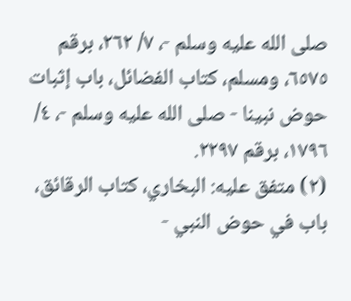صلى الله عليه وسلم -، ٧/ ٢٦٢، برقم ٦٥٧٥، ومسلم، كتاب الفضائل، باب إثبات حوض نبينا - صلى الله عليه وسلم -، ٤/ ١٧٩٦، برقم ٢٢٩٧.
(٢) متفق عليه: البخاري، كتاب الرقائق، باب في حوض النبي -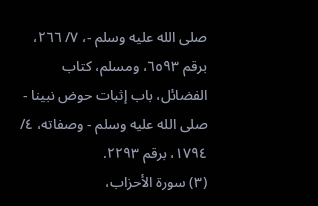صلى الله عليه وسلم -، ٧/ ٢٦٦، برقم ٦٥٩٣، ومسلم، كتاب الفضائل، باب إثبات حوض نبينا - صلى الله عليه وسلم - وصفاته، ٤/ ١٧٩٤، برقم ٢٢٩٣.
(٣) سورة الأحزاب،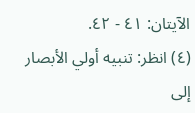الآيتان: ٤١ - ٤٢.
(٤) انظر: تنبيه أولي الأبصار إلى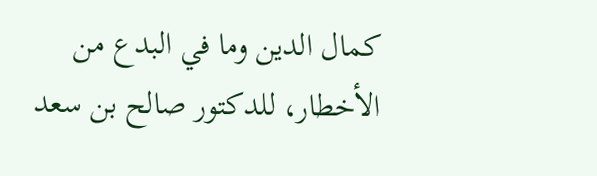كمال الدين وما في البدع من الأخطار، للدكتور صالح بن سعد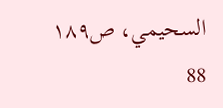السحيمي، ص١٨٩
88